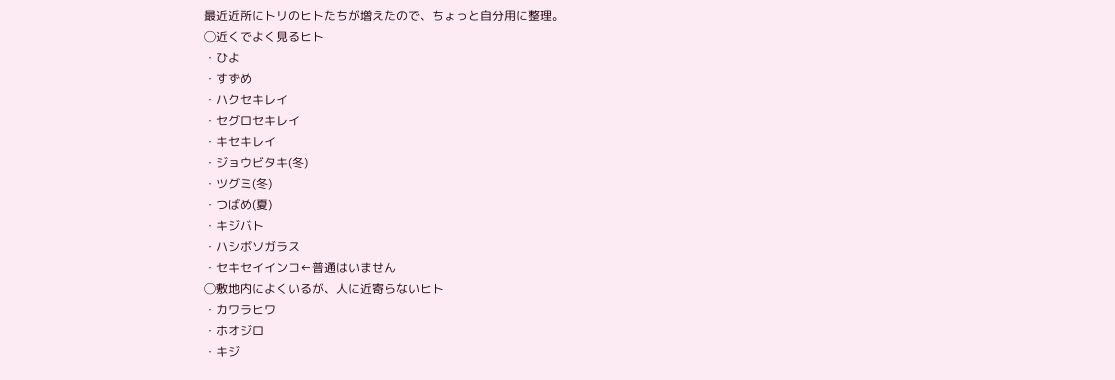最近近所にトリのヒトたちが増えたので、ちょっと自分用に整理。
◯近くでよく見るヒト
・ひよ
・すずめ
・ハクセキレイ
・セグロセキレイ
・キセキレイ
・ジョウビタキ(冬)
・ツグミ(冬)
・つばめ(夏)
・キジバト
・ハシボソガラス
・セキセイインコ←普通はいません
◯敷地内によくいるが、人に近寄らないヒト
・カワラヒワ
・ホオジロ
・キジ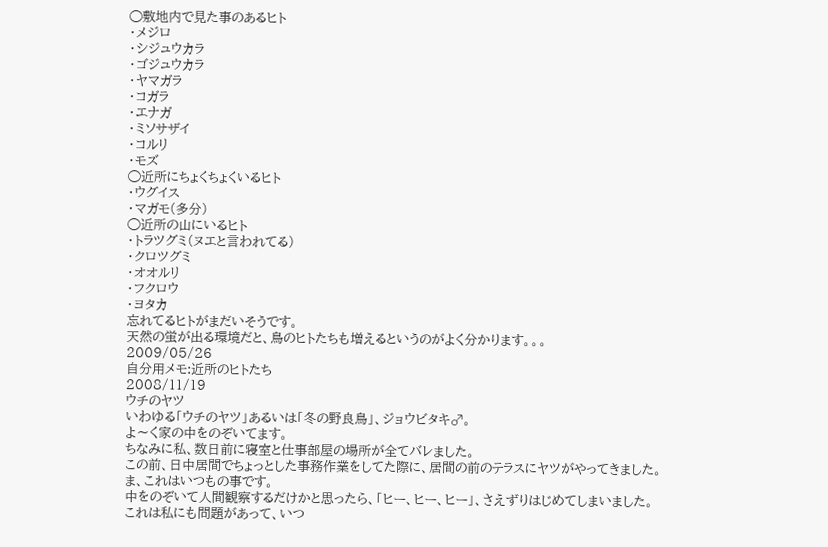◯敷地内で見た事のあるヒト
・メジロ
・シジュウカラ
・ゴジュウカラ
・ヤマガラ
・コガラ
・エナガ
・ミソサザイ
・コルリ
・モズ
◯近所にちょくちょくいるヒト
・ウグイス
・マガモ(多分)
◯近所の山にいるヒト
・トラツグミ(ヌエと言われてる)
・クロツグミ
・オオルリ
・フクロウ
・ヨタカ
忘れてるヒトがまだいそうです。
天然の蛍が出る環境だと、鳥のヒトたちも増えるというのがよく分かります。。。
2009/05/26
自分用メモ:近所のヒトたち
2008/11/19
ウチのヤツ
いわゆる「ウチのヤツ」あるいは「冬の野良鳥」、ジョウビタキ♂。
よ〜く家の中をのぞいてます。
ちなみに私、数日前に寝室と仕事部屋の場所が全てバレました。
この前、日中居間でちょっとした事務作業をしてた際に、居間の前のテラスにヤツがやってきました。
ま、これはいつもの事です。
中をのぞいて人間観察するだけかと思ったら、「ヒー、ヒー、ヒー」、さえずりはじめてしまいました。
これは私にも問題があって、いつ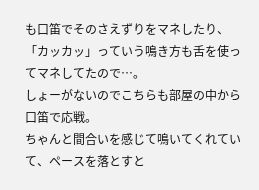も口笛でそのさえずりをマネしたり、「カッカッ」っていう鳴き方も舌を使ってマネしてたので…。
しょーがないのでこちらも部屋の中から口笛で応戦。
ちゃんと間合いを感じて鳴いてくれていて、ペースを落とすと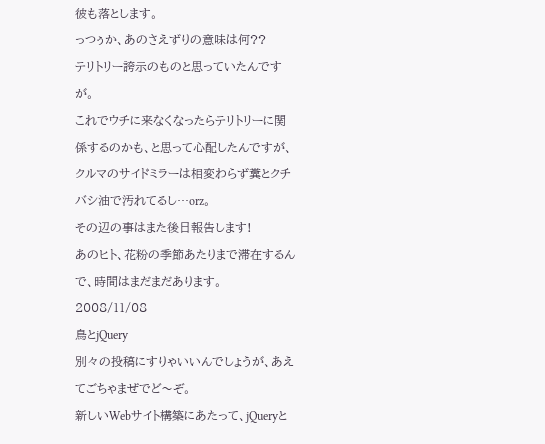彼も落とします。
っつぅか、あのさえずりの意味は何??
テリトリー誇示のものと思っていたんですが。
これでウチに来なくなったらテリトリーに関係するのかも、と思って心配したんですが、クルマのサイドミラーは相変わらず糞とクチバシ油で汚れてるし…orz。
その辺の事はまた後日報告します!
あのヒト、花粉の季節あたりまで滞在するんで、時間はまだまだあります。
2008/11/08
鳥とjQuery
別々の投稿にすりゃいいんでしょうが、あえてごちゃまぜでど〜ぞ。
新しいWebサイト構築にあたって、jQueryと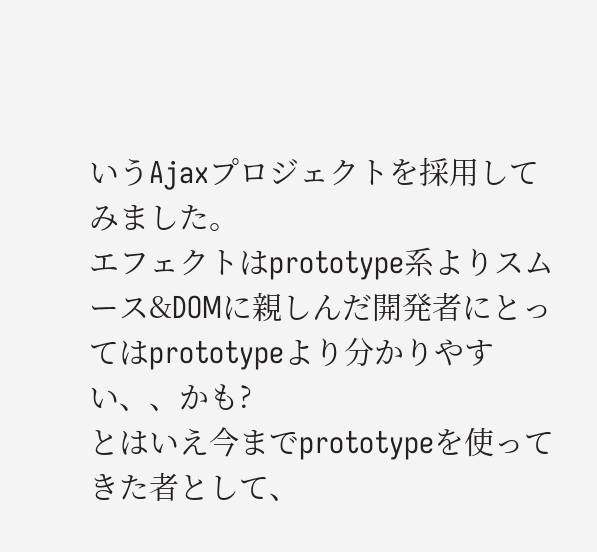いうAjaxプロジェクトを採用してみました。
エフェクトはprototype系よりスムース&DOMに親しんだ開発者にとってはprototypeより分かりやすい、、かも?
とはいえ今までprototypeを使ってきた者として、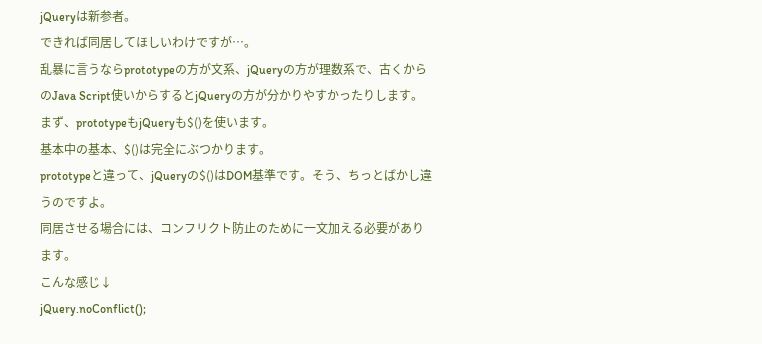jQueryは新参者。
できれば同居してほしいわけですが…。
乱暴に言うならprototypeの方が文系、jQueryの方が理数系で、古くからのJava Script使いからするとjQueryの方が分かりやすかったりします。
まず、prototypeもjQueryも$()を使います。
基本中の基本、$()は完全にぶつかります。
prototypeと違って、jQueryの$()はDOM基準です。そう、ちっとばかし違うのですよ。
同居させる場合には、コンフリクト防止のために一文加える必要があります。
こんな感じ↓
jQuery.noConflict();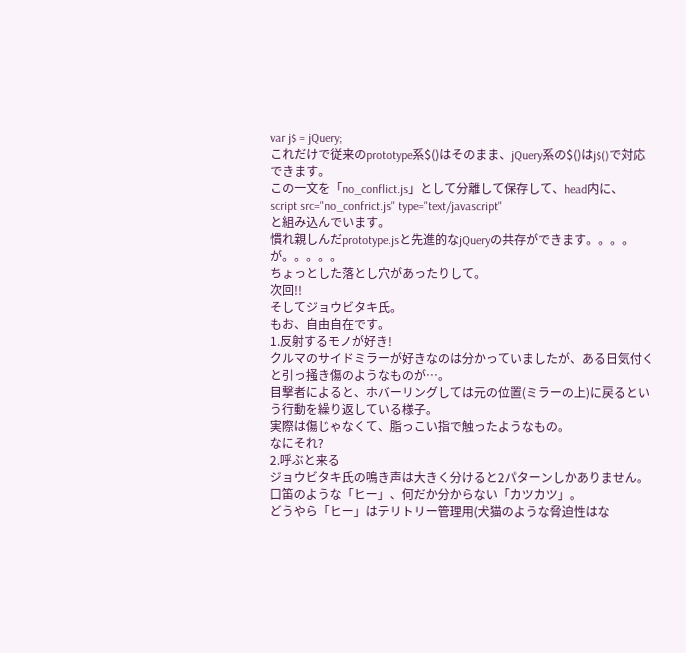var j$ = jQuery;
これだけで従来のprototype系$()はそのまま、jQuery系の$()はj$()で対応できます。
この一文を「no_conflict.js」として分離して保存して、head内に、
script src="no_confrict.js" type="text/javascript"
と組み込んでいます。
慣れ親しんだprototype.jsと先進的なjQueryの共存ができます。。。。が。。。。。
ちょっとした落とし穴があったりして。
次回!!
そしてジョウビタキ氏。
もお、自由自在です。
1.反射するモノが好き!
クルマのサイドミラーが好きなのは分かっていましたが、ある日気付くと引っ掻き傷のようなものが…。
目撃者によると、ホバーリングしては元の位置(ミラーの上)に戻るという行動を繰り返している様子。
実際は傷じゃなくて、脂っこい指で触ったようなもの。
なにそれ?
2.呼ぶと来る
ジョウビタキ氏の鳴き声は大きく分けると2パターンしかありません。
口笛のような「ヒー」、何だか分からない「カツカツ」。
どうやら「ヒー」はテリトリー管理用(犬猫のような脅迫性はな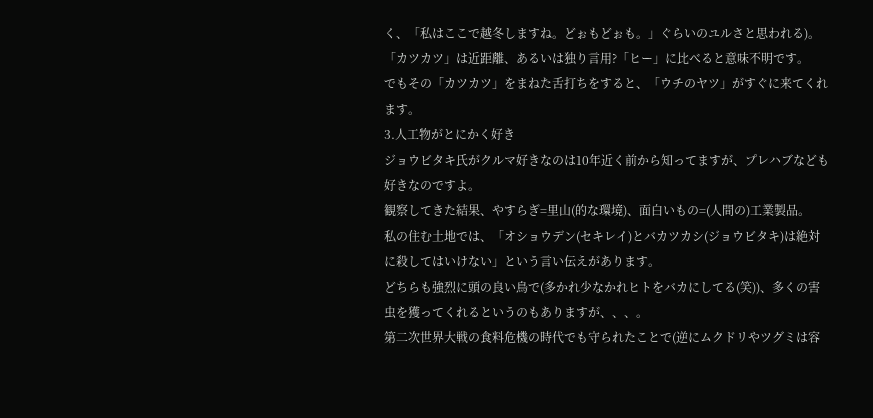く、「私はここで越冬しますね。どぉもどぉも。」ぐらいのユルさと思われる)。
「カツカツ」は近距離、あるいは独り言用?「ヒー」に比べると意味不明です。
でもその「カツカツ」をまねた舌打ちをすると、「ウチのヤツ」がすぐに来てくれます。
3.人工物がとにかく好き
ジョウビタキ氏がクルマ好きなのは10年近く前から知ってますが、プレハブなども好きなのですよ。
観察してきた結果、やすらぎ=里山(的な環境)、面白いもの=(人間の)工業製品。
私の住む土地では、「オショウデン(セキレイ)とバカツカシ(ジョウビタキ)は絶対に殺してはいけない」という言い伝えがあります。
どちらも強烈に頭の良い鳥で(多かれ少なかれヒトをバカにしてる(笑))、多くの害虫を獲ってくれるというのもありますが、、、。
第二次世界大戦の食料危機の時代でも守られたことで(逆にムクドリやツグミは容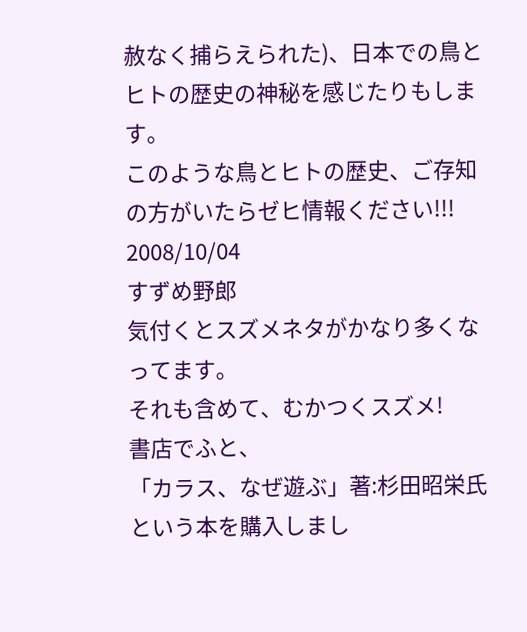赦なく捕らえられた)、日本での鳥とヒトの歴史の神秘を感じたりもします。
このような鳥とヒトの歴史、ご存知の方がいたらゼヒ情報ください!!!
2008/10/04
すずめ野郎
気付くとスズメネタがかなり多くなってます。
それも含めて、むかつくスズメ!
書店でふと、
「カラス、なぜ遊ぶ」著:杉田昭栄氏
という本を購入しまし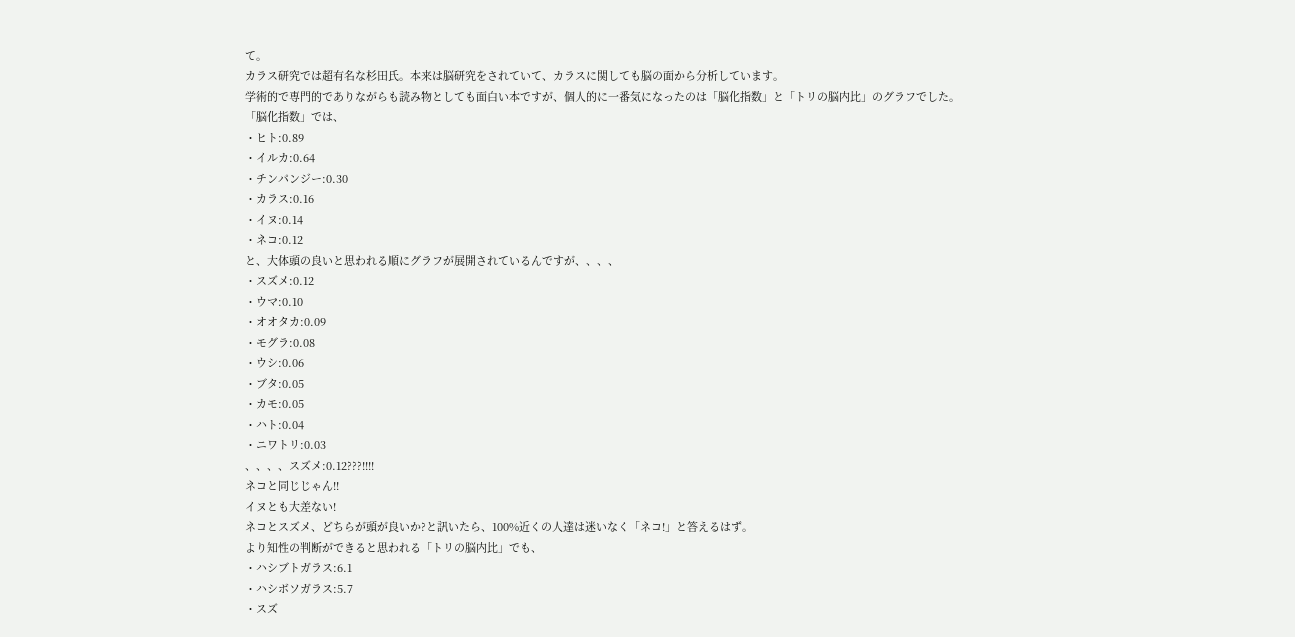て。
カラス研究では超有名な杉田氏。本来は脳研究をされていて、カラスに関しても脳の面から分析しています。
学術的で専門的でありながらも読み物としても面白い本ですが、個人的に一番気になったのは「脳化指数」と「トリの脳内比」のグラフでした。
「脳化指数」では、
・ヒト:0.89
・イルカ:0.64
・チンパンジー:0.30
・カラス:0.16
・イヌ:0.14
・ネコ:0.12
と、大体頭の良いと思われる順にグラフが展開されているんですが、、、、
・スズメ:0.12
・ウマ:0.10
・オオタカ:0.09
・モグラ:0.08
・ウシ:0.06
・ブタ:0.05
・カモ:0.05
・ハト:0.04
・ニワトリ:0.03
、、、、スズメ:0.12???!!!!
ネコと同じじゃん!!
イヌとも大差ない!
ネコとスズメ、どちらが頭が良いか?と訊いたら、100%近くの人達は迷いなく「ネコ!」と答えるはず。
より知性の判断ができると思われる「トリの脳内比」でも、
・ハシブトガラス:6.1
・ハシボソガラス:5.7
・スズ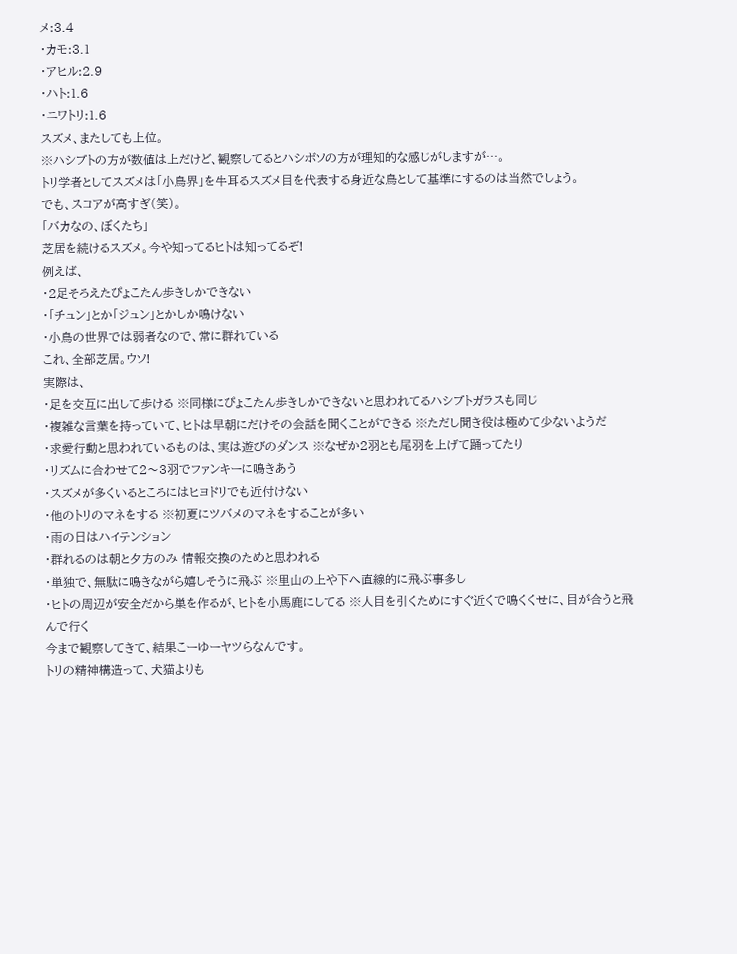メ:3.4
・カモ:3.1
・アヒル:2.9
・ハト:1.6
・ニワトリ:1.6
スズメ、またしても上位。
※ハシブトの方が数値は上だけど、観察してるとハシボソの方が理知的な感じがしますが…。
トリ学者としてスズメは「小鳥界」を牛耳るスズメ目を代表する身近な鳥として基準にするのは当然でしょう。
でも、スコアが高すぎ(笑)。
「バカなの、ぼくたち」
芝居を続けるスズメ。今や知ってるヒトは知ってるぞ!
例えば、
・2足そろえたぴょこたん歩きしかできない
・「チュン」とか「ジュン」とかしか鳴けない
・小鳥の世界では弱者なので、常に群れている
これ、全部芝居。ウソ!
実際は、
・足を交互に出して歩ける ※同様にぴょこたん歩きしかできないと思われてるハシブトガラスも同じ
・複雑な言葉を持っていて、ヒトは早朝にだけその会話を聞くことができる ※ただし聞き役は極めて少ないようだ
・求愛行動と思われているものは、実は遊びのダンス ※なぜか2羽とも尾羽を上げて踊ってたり
・リズムに合わせて2〜3羽でファンキーに鳴きあう
・スズメが多くいるところにはヒヨドリでも近付けない
・他のトリのマネをする ※初夏にツバメのマネをすることが多い
・雨の日はハイテンション
・群れるのは朝と夕方のみ 情報交換のためと思われる
・単独で、無駄に鳴きながら嬉しそうに飛ぶ ※里山の上や下へ直線的に飛ぶ事多し
・ヒトの周辺が安全だから巣を作るが、ヒトを小馬鹿にしてる ※人目を引くためにすぐ近くで鳴くくせに、目が合うと飛んで行く
今まで観察してきて、結果こーゆーヤツらなんです。
トリの精神構造って、犬猫よりも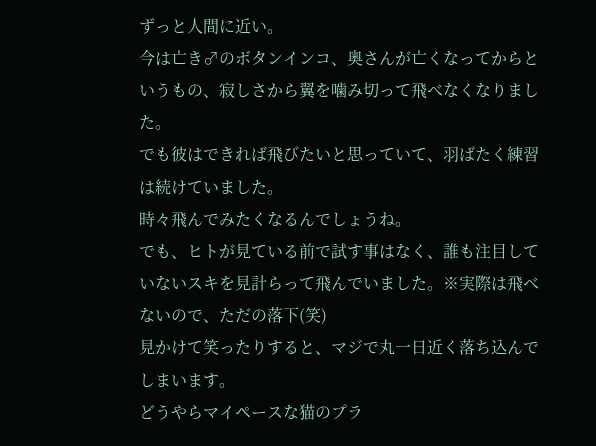ずっと人間に近い。
今は亡き♂のボタンインコ、奥さんが亡くなってからというもの、寂しさから翼を噛み切って飛べなくなりました。
でも彼はできれば飛びたいと思っていて、羽ばたく練習は続けていました。
時々飛んでみたくなるんでしょうね。
でも、ヒトが見ている前で試す事はなく、誰も注目していないスキを見計らって飛んでいました。※実際は飛べないので、ただの落下(笑)
見かけて笑ったりすると、マジで丸一日近く落ち込んでしまいます。
どうやらマイペースな猫のプラ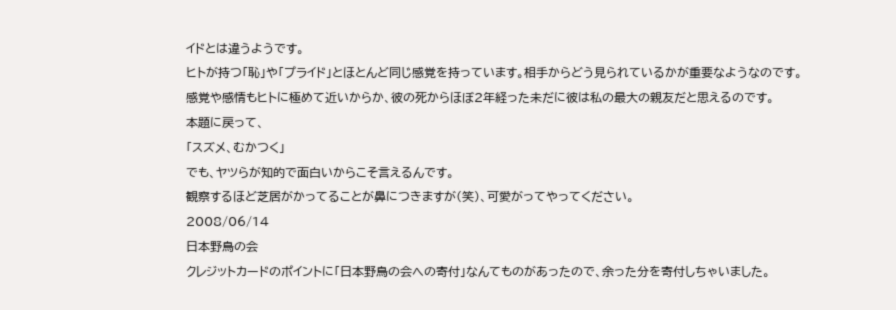イドとは違うようです。
ヒトが持つ「恥」や「プライド」とほとんど同じ感覚を持っています。相手からどう見られているかが重要なようなのです。
感覚や感情もヒトに極めて近いからか、彼の死からほぼ2年経った未だに彼は私の最大の親友だと思えるのです。
本題に戻って、
「スズメ、むかつく」
でも、ヤツらが知的で面白いからこそ言えるんです。
観察するほど芝居がかってることが鼻につきますが(笑)、可愛がってやってください。
2008/06/14
日本野鳥の会
クレジットカードのポイントに「日本野鳥の会への寄付」なんてものがあったので、余った分を寄付しちゃいました。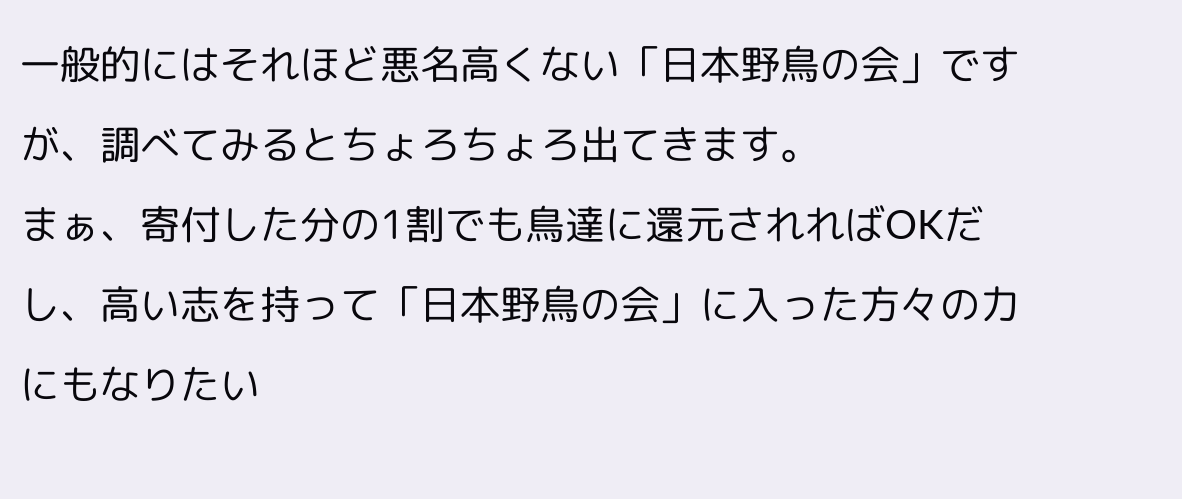一般的にはそれほど悪名高くない「日本野鳥の会」ですが、調べてみるとちょろちょろ出てきます。
まぁ、寄付した分の1割でも鳥達に還元されればOKだし、高い志を持って「日本野鳥の会」に入った方々の力にもなりたい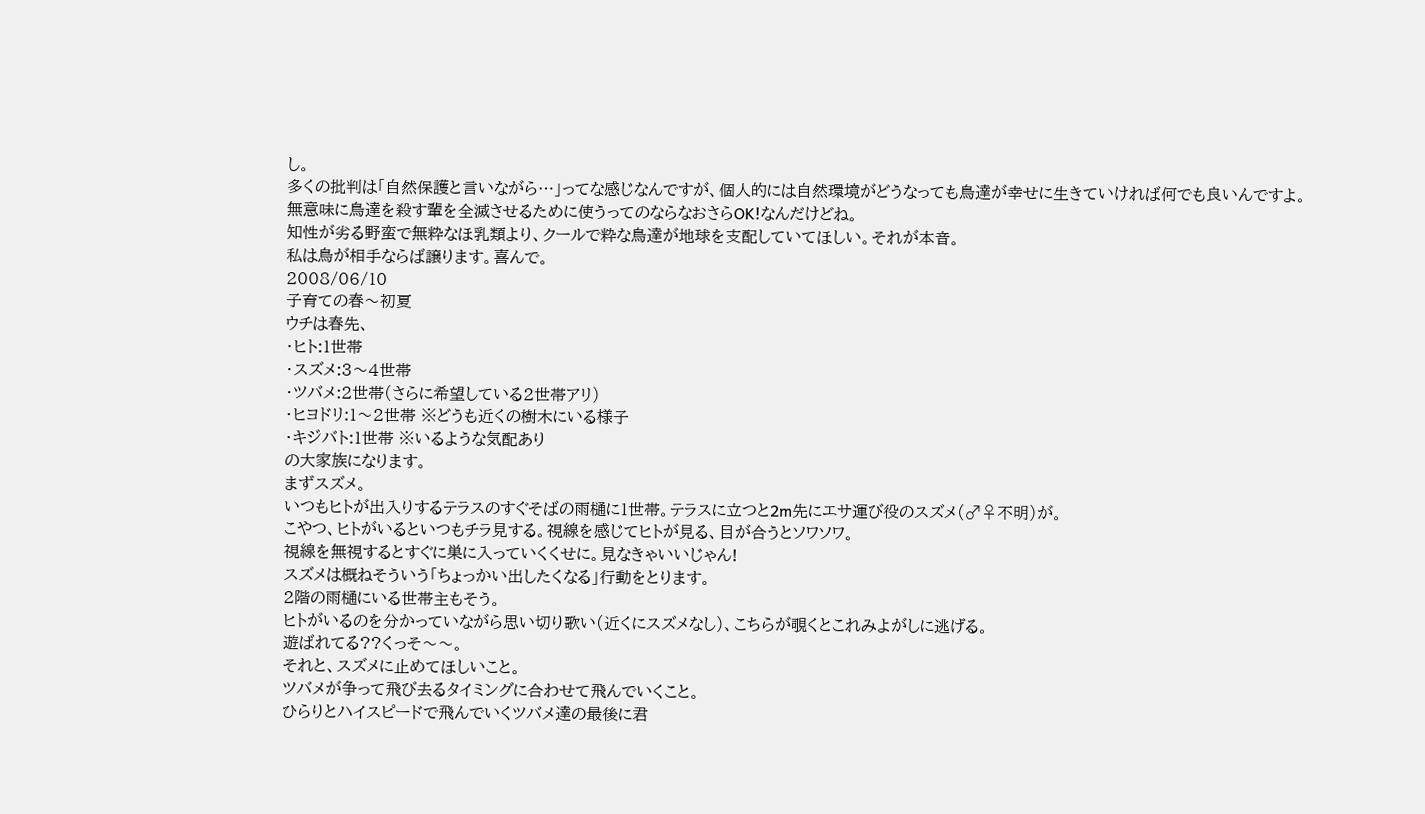し。
多くの批判は「自然保護と言いながら…」ってな感じなんですが、個人的には自然環境がどうなっても鳥達が幸せに生きていければ何でも良いんですよ。
無意味に鳥達を殺す輩を全滅させるために使うってのならなおさらOK!なんだけどね。
知性が劣る野蛮で無粋なほ乳類より、クールで粋な鳥達が地球を支配していてほしい。それが本音。
私は鳥が相手ならば譲ります。喜んで。
2008/06/10
子育ての春〜初夏
ウチは春先、
・ヒト:1世帯
・スズメ:3〜4世帯
・ツバメ:2世帯(さらに希望している2世帯アリ)
・ヒヨドリ:1〜2世帯 ※どうも近くの樹木にいる様子
・キジバト:1世帯 ※いるような気配あり
の大家族になります。
まずスズメ。
いつもヒトが出入りするテラスのすぐそばの雨樋に1世帯。テラスに立つと2m先にエサ運び役のスズメ(♂♀不明)が。
こやつ、ヒトがいるといつもチラ見する。視線を感じてヒトが見る、目が合うとソワソワ。
視線を無視するとすぐに巣に入っていくくせに。見なきゃいいじゃん!
スズメは概ねそういう「ちょっかい出したくなる」行動をとります。
2階の雨樋にいる世帯主もそう。
ヒトがいるのを分かっていながら思い切り歌い(近くにスズメなし)、こちらが覗くとこれみよがしに逃げる。
遊ばれてる??くっそ〜〜。
それと、スズメに止めてほしいこと。
ツバメが争って飛び去るタイミングに合わせて飛んでいくこと。
ひらりとハイスピードで飛んでいくツバメ達の最後に君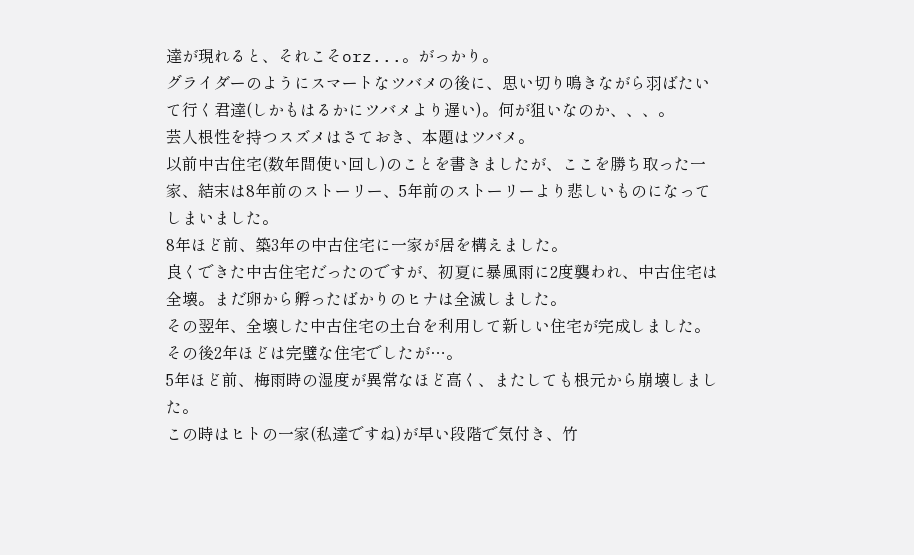達が現れると、それこそorz...。がっかり。
グライダーのようにスマートなツバメの後に、思い切り鳴きながら羽ばたいて行く君達(しかもはるかにツバメより遅い)。何が狙いなのか、、、。
芸人根性を持つスズメはさておき、本題はツバメ。
以前中古住宅(数年間使い回し)のことを書きましたが、ここを勝ち取った一家、結末は8年前のストーリー、5年前のストーリーより悲しいものになってしまいました。
8年ほど前、築3年の中古住宅に一家が居を構えました。
良くできた中古住宅だったのですが、初夏に暴風雨に2度襲われ、中古住宅は全壊。まだ卵から孵ったばかりのヒナは全滅しました。
その翌年、全壊した中古住宅の土台を利用して新しい住宅が完成しました。
その後2年ほどは完璧な住宅でしたが…。
5年ほど前、梅雨時の湿度が異常なほど高く、またしても根元から崩壊しました。
この時はヒトの一家(私達ですね)が早い段階で気付き、竹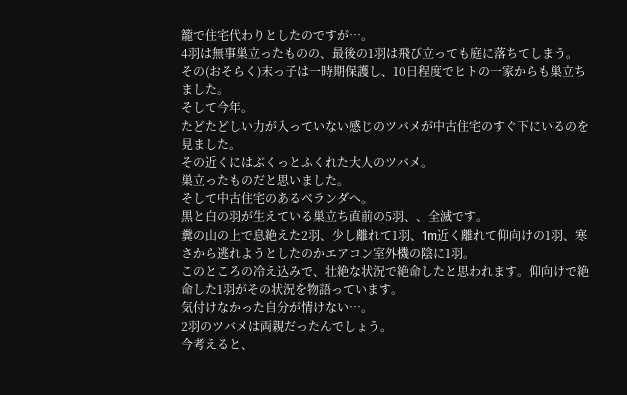籠で住宅代わりとしたのですが…。
4羽は無事巣立ったものの、最後の1羽は飛び立っても庭に落ちてしまう。
その(おそらく)末っ子は一時期保護し、10日程度でヒトの一家からも巣立ちました。
そして今年。
たどたどしい力が入っていない感じのツバメが中古住宅のすぐ下にいるのを見ました。
その近くにはぶくっとふくれた大人のツバメ。
巣立ったものだと思いました。
そして中古住宅のあるベランダへ。
黒と白の羽が生えている巣立ち直前の5羽、、全滅です。
糞の山の上で息絶えた2羽、少し離れて1羽、1m近く離れて仰向けの1羽、寒さから逃れようとしたのかエアコン室外機の陰に1羽。
このところの冷え込みで、壮絶な状況で絶命したと思われます。仰向けで絶命した1羽がその状況を物語っています。
気付けなかった自分が情けない…。
2羽のツバメは両親だったんでしょう。
今考えると、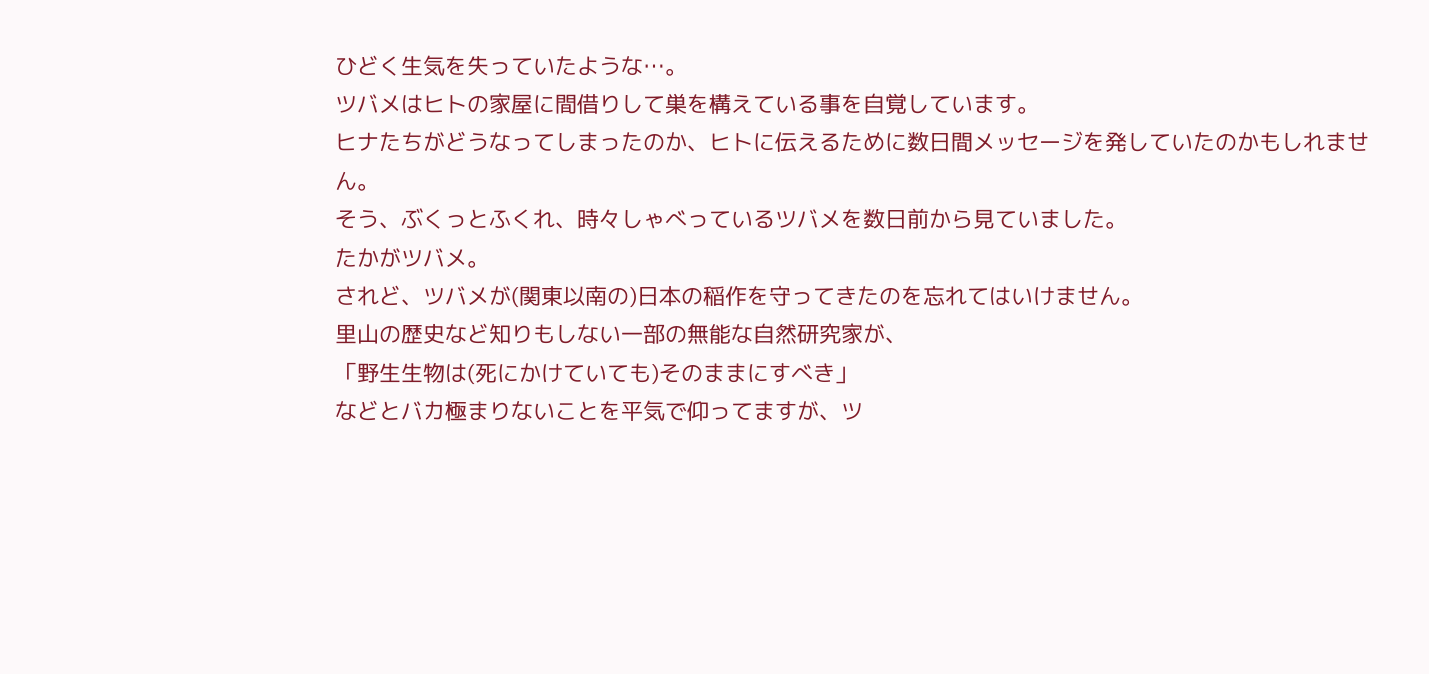ひどく生気を失っていたような…。
ツバメはヒトの家屋に間借りして巣を構えている事を自覚しています。
ヒナたちがどうなってしまったのか、ヒトに伝えるために数日間メッセージを発していたのかもしれません。
そう、ぶくっとふくれ、時々しゃべっているツバメを数日前から見ていました。
たかがツバメ。
されど、ツバメが(関東以南の)日本の稲作を守ってきたのを忘れてはいけません。
里山の歴史など知りもしない一部の無能な自然研究家が、
「野生生物は(死にかけていても)そのままにすべき」
などとバカ極まりないことを平気で仰ってますが、ツ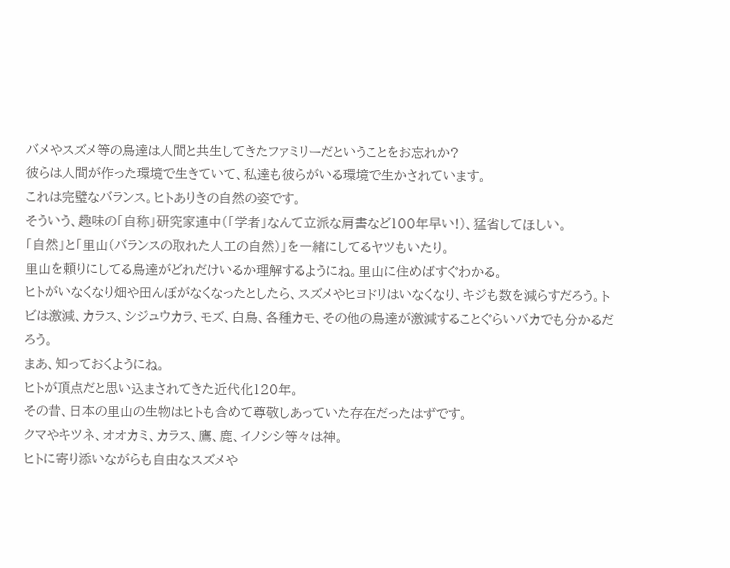バメやスズメ等の鳥達は人間と共生してきたファミリーだということをお忘れか?
彼らは人間が作った環境で生きていて、私達も彼らがいる環境で生かされています。
これは完璧なバランス。ヒトありきの自然の姿です。
そういう、趣味の「自称」研究家連中(「学者」なんて立派な肩書など100年早い!)、猛省してほしい。
「自然」と「里山(バランスの取れた人工の自然)」を一緒にしてるヤツもいたり。
里山を頼りにしてる鳥達がどれだけいるか理解するようにね。里山に住めばすぐわかる。
ヒトがいなくなり畑や田んぼがなくなったとしたら、スズメやヒヨドリはいなくなり、キジも数を減らすだろう。トビは激減、カラス、シジュウカラ、モズ、白鳥、各種カモ、その他の鳥達が激減することぐらいバカでも分かるだろう。
まあ、知っておくようにね。
ヒトが頂点だと思い込まされてきた近代化120年。
その昔、日本の里山の生物はヒトも含めて尊敬しあっていた存在だったはずです。
クマやキツネ、オオカミ、カラス、鷹、鹿、イノシシ等々は神。
ヒトに寄り添いながらも自由なスズメや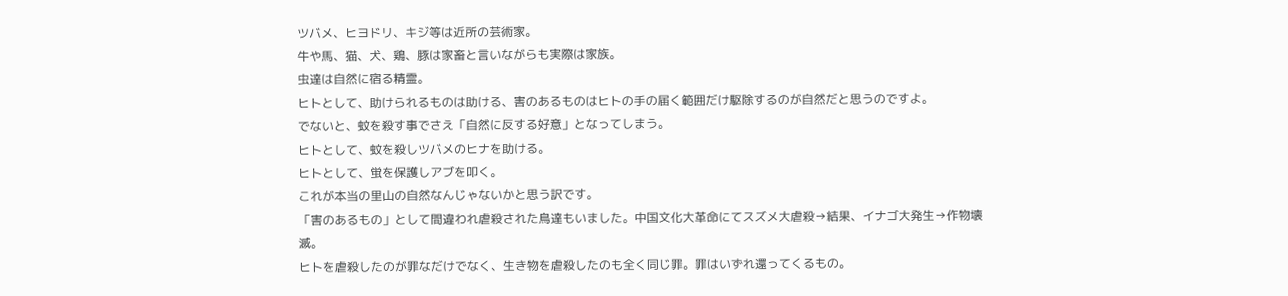ツバメ、ヒヨドリ、キジ等は近所の芸術家。
牛や馬、猫、犬、鶏、豚は家畜と言いながらも実際は家族。
虫達は自然に宿る精霊。
ヒトとして、助けられるものは助ける、害のあるものはヒトの手の届く範囲だけ駆除するのが自然だと思うのですよ。
でないと、蚊を殺す事でさえ「自然に反する好意」となってしまう。
ヒトとして、蚊を殺しツバメのヒナを助ける。
ヒトとして、蛍を保護しアブを叩く。
これが本当の里山の自然なんじゃないかと思う訳です。
「害のあるもの」として間違われ虐殺された鳥達もいました。中国文化大革命にてスズメ大虐殺→結果、イナゴ大発生→作物壊滅。
ヒトを虐殺したのが罪なだけでなく、生き物を虐殺したのも全く同じ罪。罪はいずれ還ってくるもの。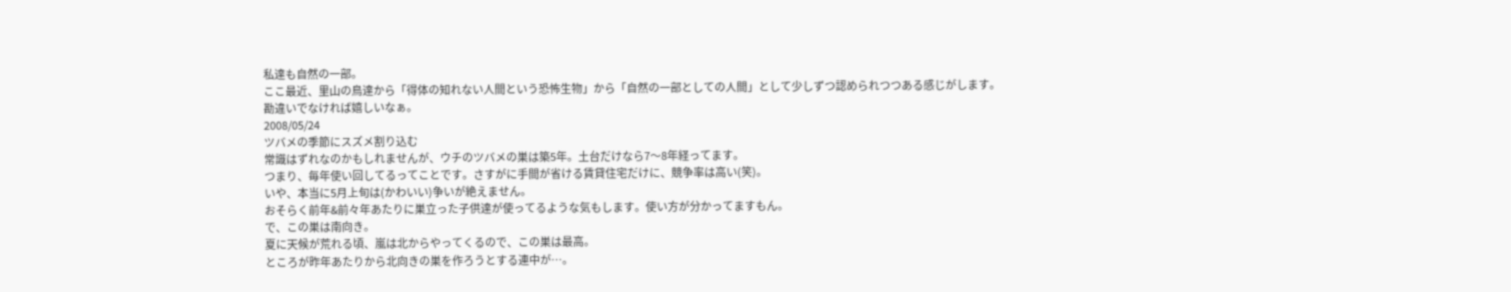私達も自然の一部。
ここ最近、里山の鳥達から「得体の知れない人間という恐怖生物」から「自然の一部としての人間」として少しずつ認められつつある感じがします。
勘違いでなければ嬉しいなぁ。
2008/05/24
ツバメの季節にスズメ割り込む
常識はずれなのかもしれませんが、ウチのツバメの巣は築5年。土台だけなら7〜8年経ってます。
つまり、毎年使い回してるってことです。さすがに手間が省ける賃貸住宅だけに、競争率は高い(笑)。
いや、本当に5月上旬は(かわいい)争いが絶えません。
おそらく前年&前々年あたりに巣立った子供達が使ってるような気もします。使い方が分かってますもん。
で、この巣は南向き。
夏に天候が荒れる頃、嵐は北からやってくるので、この巣は最高。
ところが昨年あたりから北向きの巣を作ろうとする連中が…。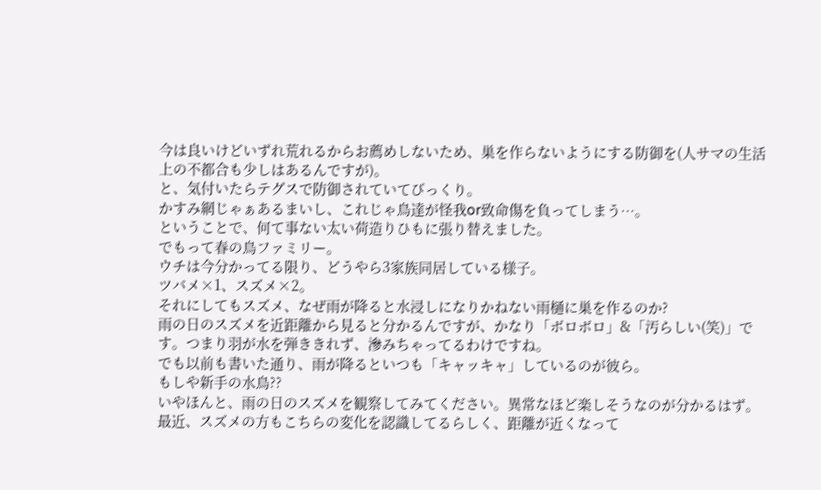今は良いけどいずれ荒れるからお薦めしないため、巣を作らないようにする防御を(人サマの生活上の不都合も少しはあるんですが)。
と、気付いたらテグスで防御されていてびっくり。
かすみ網じゃぁあるまいし、これじゃ鳥達が怪我or致命傷を負ってしまう…。
ということで、何て事ない太い荷造りひもに張り替えました。
でもって春の鳥ファミリー。
ウチは今分かってる限り、どうやら3家族同居している様子。
ツバメ×1、スズメ×2。
それにしてもスズメ、なぜ雨が降ると水浸しになりかねない雨樋に巣を作るのか?
雨の日のスズメを近距離から見ると分かるんですが、かなり「ボロボロ」&「汚らしい(笑)」です。つまり羽が水を弾ききれず、滲みちゃってるわけですね。
でも以前も書いた通り、雨が降るといつも「キャッキャ」しているのが彼ら。
もしや新手の水鳥??
いやほんと、雨の日のスズメを観察してみてください。異常なほど楽しそうなのが分かるはず。
最近、スズメの方もこちらの変化を認識してるらしく、距離が近くなって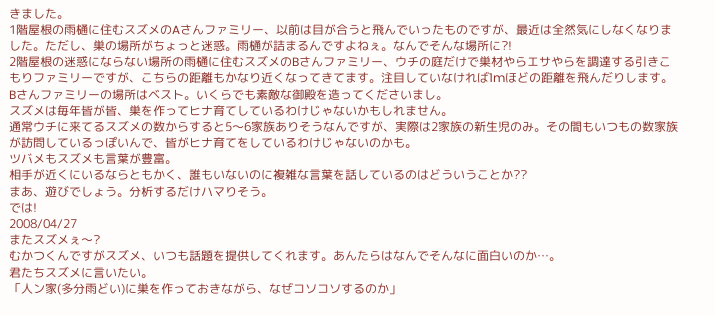きました。
1階屋根の雨樋に住むスズメのAさんファミリー、以前は目が合うと飛んでいったものですが、最近は全然気にしなくなりました。ただし、巣の場所がちょっと迷惑。雨樋が詰まるんですよねぇ。なんでそんな場所に?!
2階屋根の迷惑にならない場所の雨樋に住むスズメのBさんファミリー、ウチの庭だけで巣材やらエサやらを調達する引きこもりファミリーですが、こちらの距離もかなり近くなってきてます。注目していなければ1mほどの距離を飛んだりします。
Bさんファミリーの場所はベスト。いくらでも素敵な御殿を造ってくださいまし。
スズメは毎年皆が皆、巣を作ってヒナ育てしているわけじゃないかもしれません。
通常ウチに来てるスズメの数からすると5〜6家族ありそうなんですが、実際は2家族の新生児のみ。その間もいつもの数家族が訪問しているっぽいんで、皆がヒナ育てをしているわけじゃないのかも。
ツバメもスズメも言葉が豊富。
相手が近くにいるならともかく、誰もいないのに複雑な言葉を話しているのはどういうことか??
まあ、遊びでしょう。分析するだけハマりそう。
では!
2008/04/27
またスズメぇ〜?
むかつくんですがスズメ、いつも話題を提供してくれます。あんたらはなんでそんなに面白いのか…。
君たちスズメに言いたい。
「人ン家(多分雨どい)に巣を作っておきながら、なぜコソコソするのか」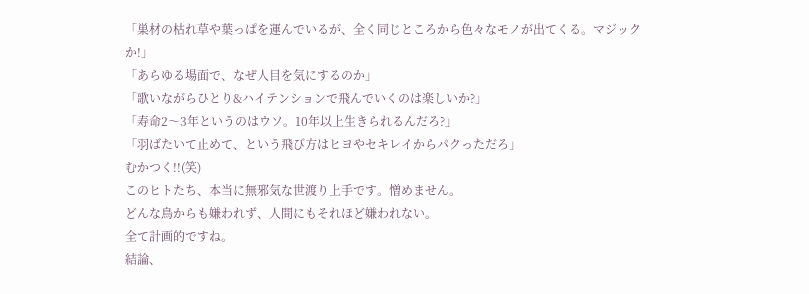「巣材の枯れ草や葉っぱを運んでいるが、全く同じところから色々なモノが出てくる。マジックか!」
「あらゆる場面で、なぜ人目を気にするのか」
「歌いながらひとり&ハイテンションで飛んでいくのは楽しいか?」
「寿命2〜3年というのはウソ。10年以上生きられるんだろ?」
「羽ばたいて止めて、という飛び方はヒヨやセキレイからパクっただろ」
むかつく!!(笑)
このヒトたち、本当に無邪気な世渡り上手です。憎めません。
どんな鳥からも嫌われず、人間にもそれほど嫌われない。
全て計画的ですね。
結論、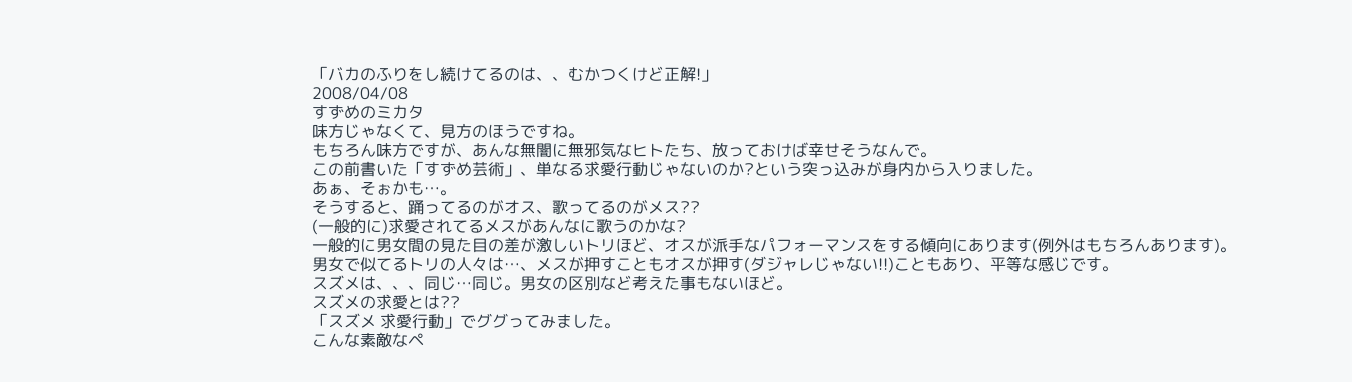「バカのふりをし続けてるのは、、むかつくけど正解!」
2008/04/08
すずめのミカタ
味方じゃなくて、見方のほうですね。
もちろん味方ですが、あんな無闇に無邪気なヒトたち、放っておけば幸せそうなんで。
この前書いた「すずめ芸術」、単なる求愛行動じゃないのか?という突っ込みが身内から入りました。
あぁ、そぉかも…。
そうすると、踊ってるのがオス、歌ってるのがメス??
(一般的に)求愛されてるメスがあんなに歌うのかな?
一般的に男女間の見た目の差が激しいトリほど、オスが派手なパフォーマンスをする傾向にあります(例外はもちろんあります)。
男女で似てるトリの人々は…、メスが押すこともオスが押す(ダジャレじゃない!!)こともあり、平等な感じです。
スズメは、、、同じ…同じ。男女の区別など考えた事もないほど。
スズメの求愛とは??
「スズメ 求愛行動」でググってみました。
こんな素敵なペ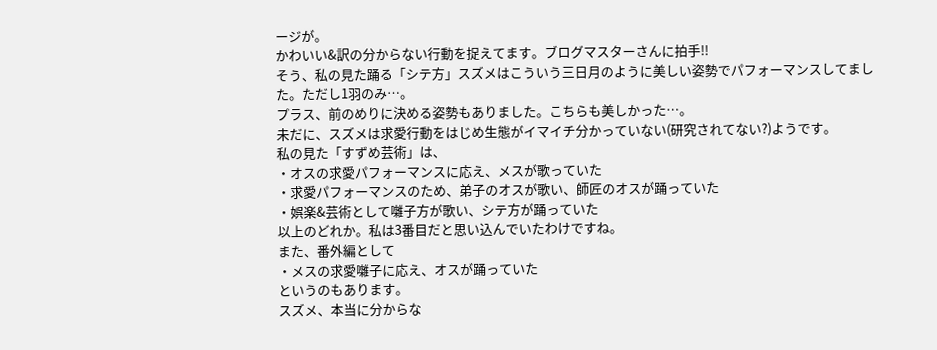ージが。
かわいい&訳の分からない行動を捉えてます。ブログマスターさんに拍手!!
そう、私の見た踊る「シテ方」スズメはこういう三日月のように美しい姿勢でパフォーマンスしてました。ただし1羽のみ…。
プラス、前のめりに決める姿勢もありました。こちらも美しかった…。
未だに、スズメは求愛行動をはじめ生態がイマイチ分かっていない(研究されてない?)ようです。
私の見た「すずめ芸術」は、
・オスの求愛パフォーマンスに応え、メスが歌っていた
・求愛パフォーマンスのため、弟子のオスが歌い、師匠のオスが踊っていた
・娯楽&芸術として囃子方が歌い、シテ方が踊っていた
以上のどれか。私は3番目だと思い込んでいたわけですね。
また、番外編として
・メスの求愛囃子に応え、オスが踊っていた
というのもあります。
スズメ、本当に分からな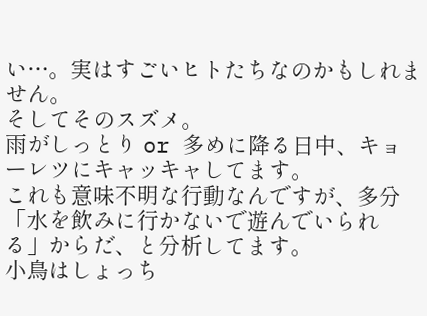い…。実はすごいヒトたちなのかもしれません。
そしてそのスズメ。
雨がしっとり or 多めに降る日中、キョーレツにキャッキャしてます。
これも意味不明な行動なんですが、多分「水を飲みに行かないで遊んでいられる」からだ、と分析してます。
小鳥はしょっち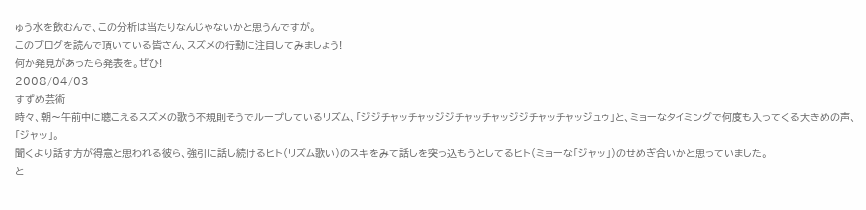ゅう水を飲むんで、この分析は当たりなんじゃないかと思うんですが。
このブログを読んで頂いている皆さん、スズメの行動に注目してみましょう!
何か発見があったら発表を。ぜひ!
2008/04/03
すずめ芸術
時々、朝〜午前中に聴こえるスズメの歌う不規則そうでループしているリズム、「ジジチャッチャッジジチャッチャッジジチャッチャッジュゥ」と、ミョーなタイミングで何度も入ってくる大きめの声、「ジャッ」。
聞くより話す方が得意と思われる彼ら、強引に話し続けるヒト(リズム歌い)のスキをみて話しを突っ込もうとしてるヒト(ミョーな「ジャッ」)のせめぎ合いかと思っていました。
と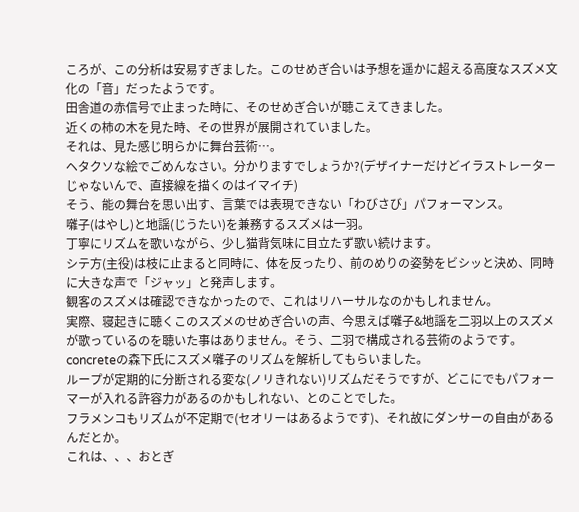ころが、この分析は安易すぎました。このせめぎ合いは予想を遥かに超える高度なスズメ文化の「音」だったようです。
田舎道の赤信号で止まった時に、そのせめぎ合いが聴こえてきました。
近くの柿の木を見た時、その世界が展開されていました。
それは、見た感じ明らかに舞台芸術…。
ヘタクソな絵でごめんなさい。分かりますでしょうか?(デザイナーだけどイラストレーターじゃないんで、直接線を描くのはイマイチ)
そう、能の舞台を思い出す、言葉では表現できない「わびさび」パフォーマンス。
囃子(はやし)と地謡(じうたい)を兼務するスズメは一羽。
丁寧にリズムを歌いながら、少し猫背気味に目立たず歌い続けます。
シテ方(主役)は枝に止まると同時に、体を反ったり、前のめりの姿勢をビシッと決め、同時に大きな声で「ジャッ」と発声します。
観客のスズメは確認できなかったので、これはリハーサルなのかもしれません。
実際、寝起きに聴くこのスズメのせめぎ合いの声、今思えば囃子&地謡を二羽以上のスズメが歌っているのを聴いた事はありません。そう、二羽で構成される芸術のようです。
concreteの森下氏にスズメ囃子のリズムを解析してもらいました。
ループが定期的に分断される変な(ノリきれない)リズムだそうですが、どこにでもパフォーマーが入れる許容力があるのかもしれない、とのことでした。
フラメンコもリズムが不定期で(セオリーはあるようです)、それ故にダンサーの自由があるんだとか。
これは、、、おとぎ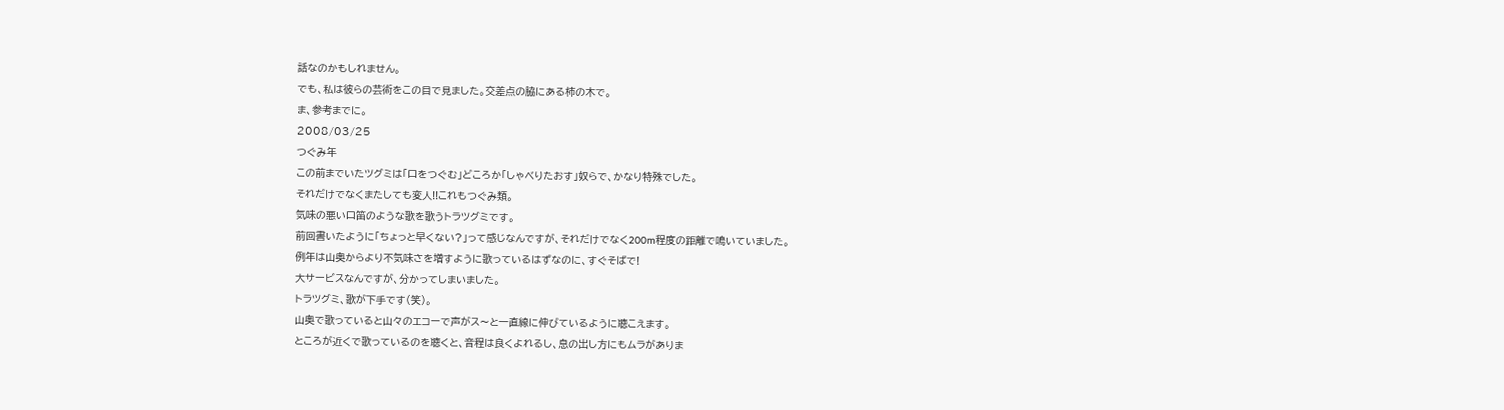話なのかもしれません。
でも、私は彼らの芸術をこの目で見ました。交差点の脇にある柿の木で。
ま、参考までに。
2008/03/25
つぐみ年
この前までいたツグミは「口をつぐむ」どころか「しゃべりたおす」奴らで、かなり特殊でした。
それだけでなくまたしても変人!!これもつぐみ類。
気味の悪い口笛のような歌を歌うトラツグミです。
前回書いたように「ちょっと早くない?」って感じなんですが、それだけでなく200m程度の距離で鳴いていました。
例年は山奥からより不気味さを増すように歌っているはずなのに、すぐそばで!
大サービスなんですが、分かってしまいました。
トラツグミ、歌が下手です(笑)。
山奥で歌っていると山々のエコーで声がス〜と一直線に伸びているように聴こえます。
ところが近くで歌っているのを聴くと、音程は良くよれるし、息の出し方にもムラがありま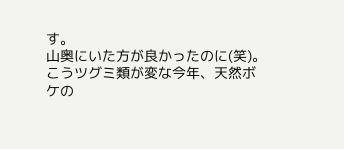す。
山奥にいた方が良かったのに(笑)。
こうツグミ類が変な今年、天然ボケの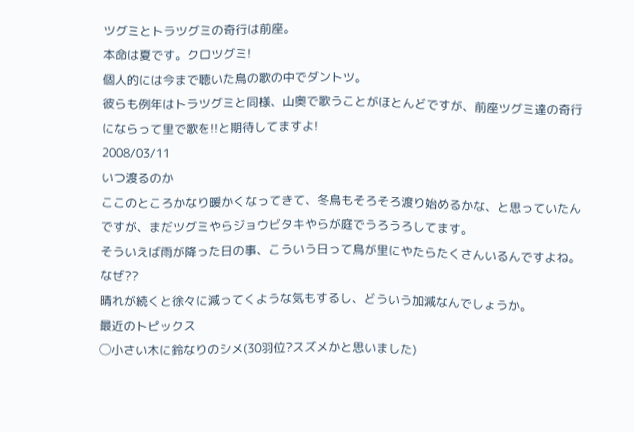ツグミとトラツグミの奇行は前座。
本命は夏です。クロツグミ!
個人的には今まで聴いた鳥の歌の中でダントツ。
彼らも例年はトラツグミと同様、山奥で歌うことがほとんどですが、前座ツグミ達の奇行にならって里で歌を!!と期待してますよ!
2008/03/11
いつ渡るのか
ここのところかなり暖かくなってきて、冬鳥もそろそろ渡り始めるかな、と思っていたんですが、まだツグミやらジョウビタキやらが庭でうろうろしてます。
そういえば雨が降った日の事、こういう日って鳥が里にやたらたくさんいるんですよね。なぜ??
晴れが続くと徐々に減ってくような気もするし、どういう加減なんでしょうか。
最近のトピックス
◯小さい木に鈴なりのシメ(30羽位?スズメかと思いました)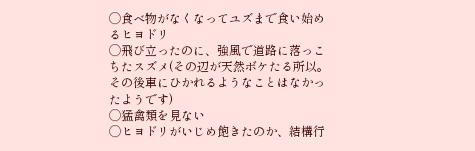◯食べ物がなくなってユズまで食い始めるヒヨドリ
◯飛び立ったのに、強風で道路に落っこちたスズメ(その辺が天然ボケたる所以。その後車にひかれるようなことはなかったようです)
◯猛禽類を見ない
◯ヒヨドリがいじめ飽きたのか、結構行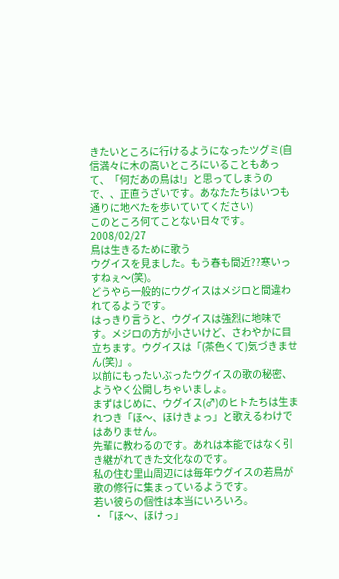きたいところに行けるようになったツグミ(自信満々に木の高いところにいることもあって、「何だあの鳥は!」と思ってしまうので、、正直うざいです。あなたたちはいつも通りに地べたを歩いていてください)
このところ何てことない日々です。
2008/02/27
鳥は生きるために歌う
ウグイスを見ました。もう春も間近??寒いっすねぇ〜(笑)。
どうやら一般的にウグイスはメジロと間違われてるようです。
はっきり言うと、ウグイスは強烈に地味です。メジロの方が小さいけど、さわやかに目立ちます。ウグイスは「(茶色くて)気づきません(笑)」。
以前にもったいぶったウグイスの歌の秘密、ようやく公開しちゃいましょ。
まずはじめに、ウグイス(♂)のヒトたちは生まれつき「ほ〜、ほけきょっ」と歌えるわけではありません。
先輩に教わるのです。あれは本能ではなく引き継がれてきた文化なのです。
私の住む里山周辺には毎年ウグイスの若鳥が歌の修行に集まっているようです。
若い彼らの個性は本当にいろいろ。
・「ほ〜、ほけっ」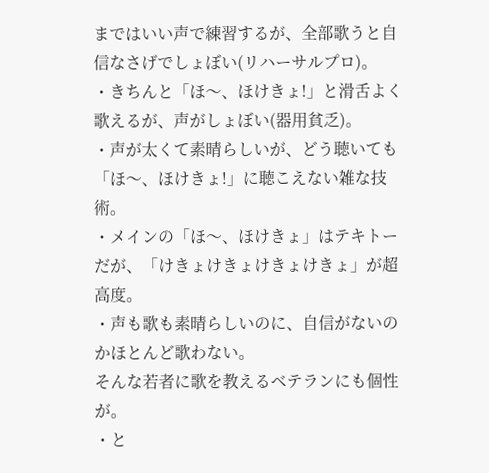まではいい声で練習するが、全部歌うと自信なさげでしょぼい(リハーサルプロ)。
・きちんと「ほ〜、ほけきょ!」と滑舌よく歌えるが、声がしょぼい(器用貧乏)。
・声が太くて素晴らしいが、どう聴いても「ほ〜、ほけきょ!」に聴こえない雑な技術。
・メインの「ほ〜、ほけきょ」はテキトーだが、「けきょけきょけきょけきょ」が超高度。
・声も歌も素晴らしいのに、自信がないのかほとんど歌わない。
そんな若者に歌を教えるベテランにも個性が。
・と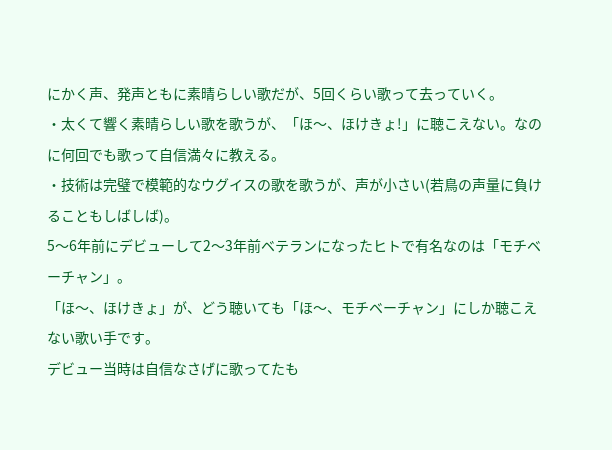にかく声、発声ともに素晴らしい歌だが、5回くらい歌って去っていく。
・太くて響く素晴らしい歌を歌うが、「ほ〜、ほけきょ!」に聴こえない。なのに何回でも歌って自信満々に教える。
・技術は完璧で模範的なウグイスの歌を歌うが、声が小さい(若鳥の声量に負けることもしばしば)。
5〜6年前にデビューして2〜3年前ベテランになったヒトで有名なのは「モチベーチャン」。
「ほ〜、ほけきょ」が、どう聴いても「ほ〜、モチベーチャン」にしか聴こえない歌い手です。
デビュー当時は自信なさげに歌ってたも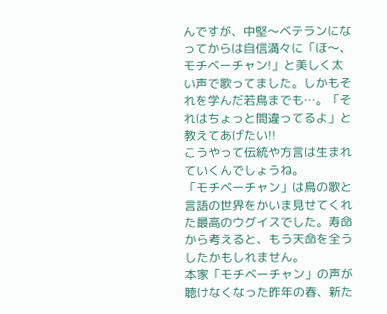んですが、中堅〜ベテランになってからは自信満々に「ほ〜、モチベーチャン!」と美しく太い声で歌ってました。しかもそれを学んだ若鳥までも…。「それはちょっと間違ってるよ」と教えてあげたい!!
こうやって伝統や方言は生まれていくんでしょうね。
「モチベーチャン」は鳥の歌と言語の世界をかいま見せてくれた最高のウグイスでした。寿命から考えると、もう天命を全うしたかもしれません。
本家「モチベーチャン」の声が聴けなくなった昨年の春、新た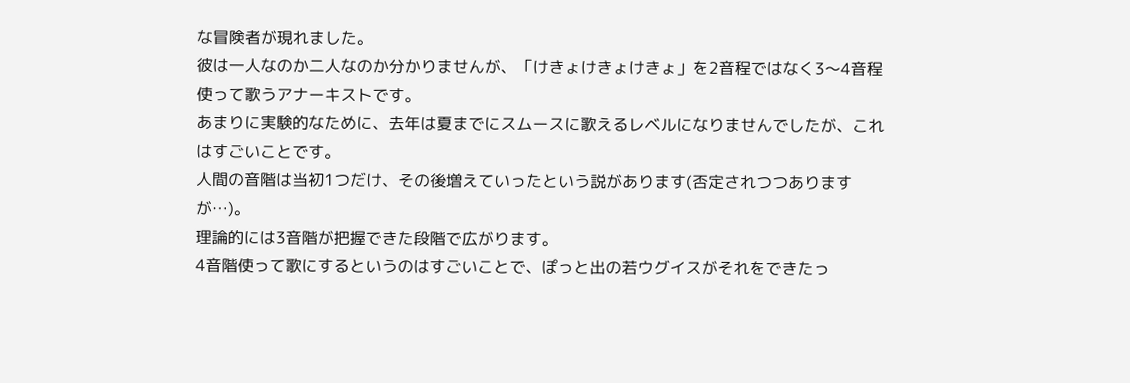な冒険者が現れました。
彼は一人なのか二人なのか分かりませんが、「けきょけきょけきょ」を2音程ではなく3〜4音程使って歌うアナーキストです。
あまりに実験的なために、去年は夏までにスムースに歌えるレベルになりませんでしたが、これはすごいことです。
人間の音階は当初1つだけ、その後増えていったという説があります(否定されつつありますが…)。
理論的には3音階が把握できた段階で広がります。
4音階使って歌にするというのはすごいことで、ぽっと出の若ウグイスがそれをできたっ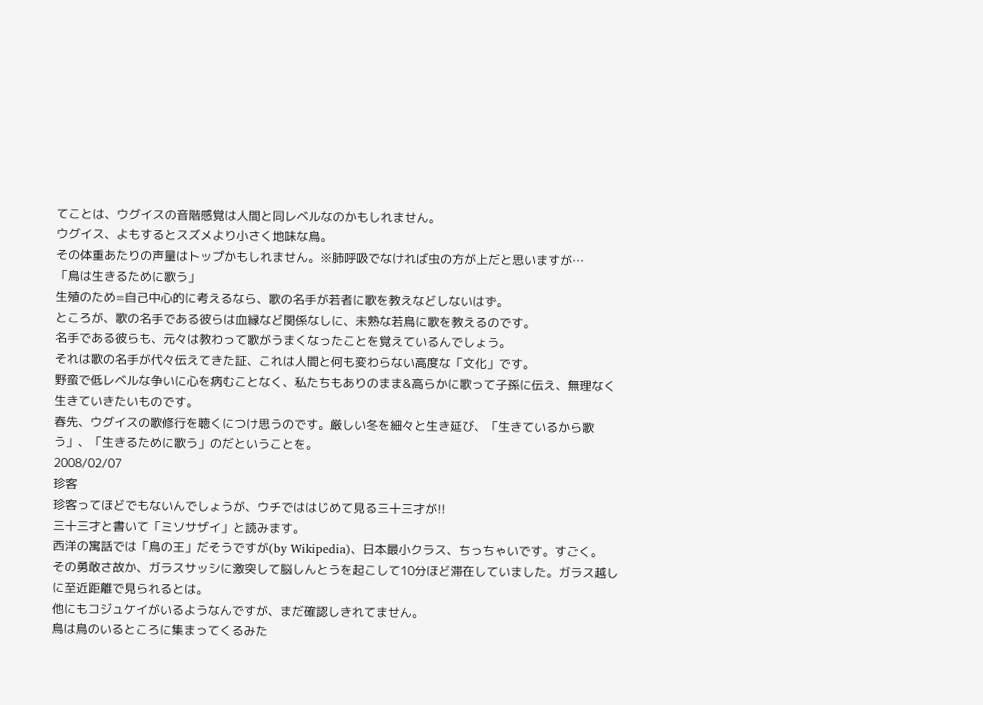てことは、ウグイスの音階感覚は人間と同レベルなのかもしれません。
ウグイス、よもするとスズメより小さく地味な鳥。
その体重あたりの声量はトップかもしれません。※肺呼吸でなければ虫の方が上だと思いますが…
「鳥は生きるために歌う」
生殖のため=自己中心的に考えるなら、歌の名手が若者に歌を教えなどしないはず。
ところが、歌の名手である彼らは血縁など関係なしに、未熟な若鳥に歌を教えるのです。
名手である彼らも、元々は教わって歌がうまくなったことを覚えているんでしょう。
それは歌の名手が代々伝えてきた証、これは人間と何も変わらない高度な「文化」です。
野蛮で低レベルな争いに心を病むことなく、私たちもありのまま&高らかに歌って子孫に伝え、無理なく生きていきたいものです。
春先、ウグイスの歌修行を聴くにつけ思うのです。厳しい冬を細々と生き延び、「生きているから歌う」、「生きるために歌う」のだということを。
2008/02/07
珍客
珍客ってほどでもないんでしょうが、ウチでははじめて見る三十三才が!!
三十三才と書いて「ミソサザイ」と読みます。
西洋の寓話では「鳥の王」だそうですが(by Wikipedia)、日本最小クラス、ちっちゃいです。すごく。
その勇敢さ故か、ガラスサッシに激突して脳しんとうを起こして10分ほど滞在していました。ガラス越しに至近距離で見られるとは。
他にもコジュケイがいるようなんですが、まだ確認しきれてません。
鳥は鳥のいるところに集まってくるみた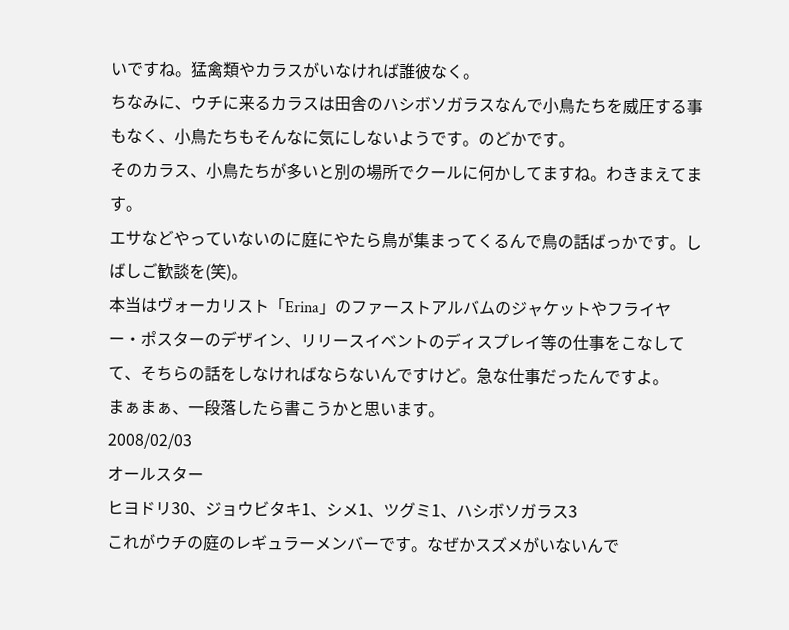いですね。猛禽類やカラスがいなければ誰彼なく。
ちなみに、ウチに来るカラスは田舎のハシボソガラスなんで小鳥たちを威圧する事もなく、小鳥たちもそんなに気にしないようです。のどかです。
そのカラス、小鳥たちが多いと別の場所でクールに何かしてますね。わきまえてます。
エサなどやっていないのに庭にやたら鳥が集まってくるんで鳥の話ばっかです。しばしご歓談を(笑)。
本当はヴォーカリスト「Erina」のファーストアルバムのジャケットやフライヤー・ポスターのデザイン、リリースイベントのディスプレイ等の仕事をこなしてて、そちらの話をしなければならないんですけど。急な仕事だったんですよ。
まぁまぁ、一段落したら書こうかと思います。
2008/02/03
オールスター
ヒヨドリ30、ジョウビタキ1、シメ1、ツグミ1、ハシボソガラス3
これがウチの庭のレギュラーメンバーです。なぜかスズメがいないんで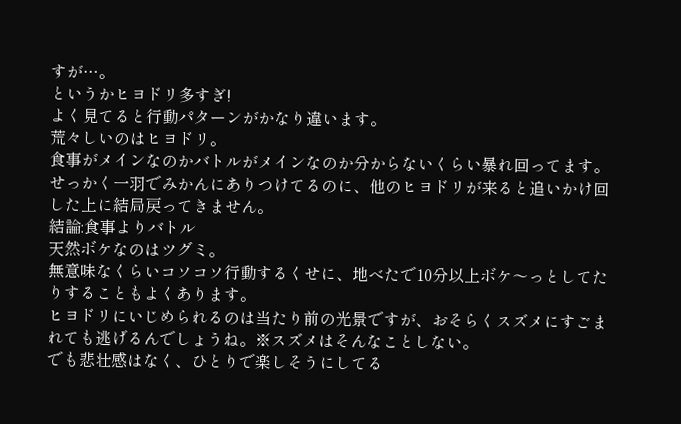すが…。
というかヒヨドリ多すぎ!
よく見てると行動パターンがかなり違います。
荒々しいのはヒヨドリ。
食事がメインなのかバトルがメインなのか分からないくらい暴れ回ってます。
せっかく一羽でみかんにありつけてるのに、他のヒヨドリが来ると追いかけ回した上に結局戻ってきません。
結論:食事よりバトル
天然ボケなのはツグミ。
無意味なくらいコソコソ行動するくせに、地べたで10分以上ボケ〜っとしてたりすることもよくあります。
ヒヨドリにいじめられるのは当たり前の光景ですが、おそらくスズメにすごまれても逃げるんでしょうね。※スズメはそんなことしない。
でも悲壮感はなく、ひとりで楽しそうにしてる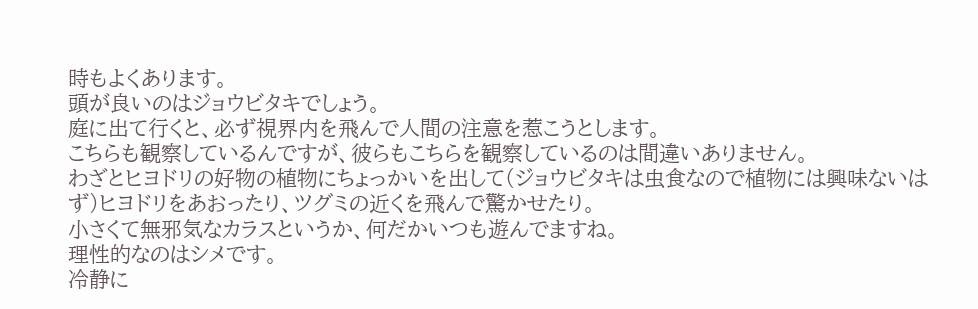時もよくあります。
頭が良いのはジョウビタキでしょう。
庭に出て行くと、必ず視界内を飛んで人間の注意を惹こうとします。
こちらも観察しているんですが、彼らもこちらを観察しているのは間違いありません。
わざとヒヨドリの好物の植物にちょっかいを出して(ジョウビタキは虫食なので植物には興味ないはず)ヒヨドリをあおったり、ツグミの近くを飛んで驚かせたり。
小さくて無邪気なカラスというか、何だかいつも遊んでますね。
理性的なのはシメです。
冷静に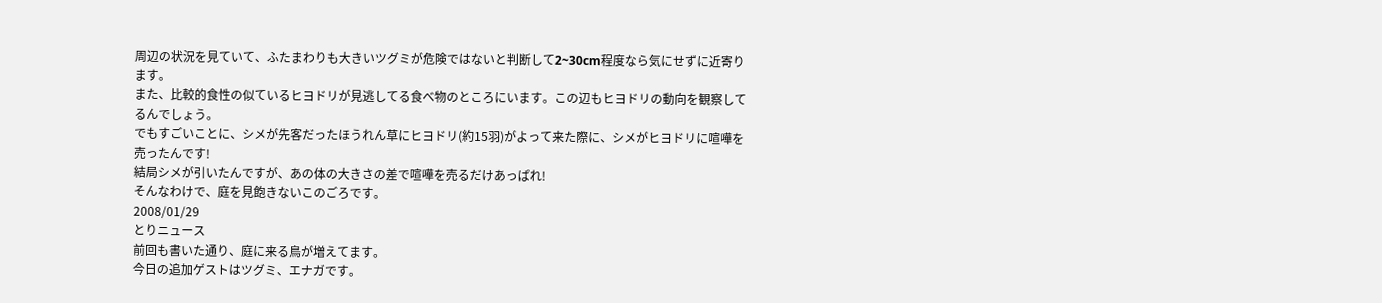周辺の状況を見ていて、ふたまわりも大きいツグミが危険ではないと判断して2~30cm程度なら気にせずに近寄ります。
また、比較的食性の似ているヒヨドリが見逃してる食べ物のところにいます。この辺もヒヨドリの動向を観察してるんでしょう。
でもすごいことに、シメが先客だったほうれん草にヒヨドリ(約15羽)がよって来た際に、シメがヒヨドリに喧嘩を売ったんです!
結局シメが引いたんですが、あの体の大きさの差で喧嘩を売るだけあっぱれ!
そんなわけで、庭を見飽きないこのごろです。
2008/01/29
とりニュース
前回も書いた通り、庭に来る鳥が増えてます。
今日の追加ゲストはツグミ、エナガです。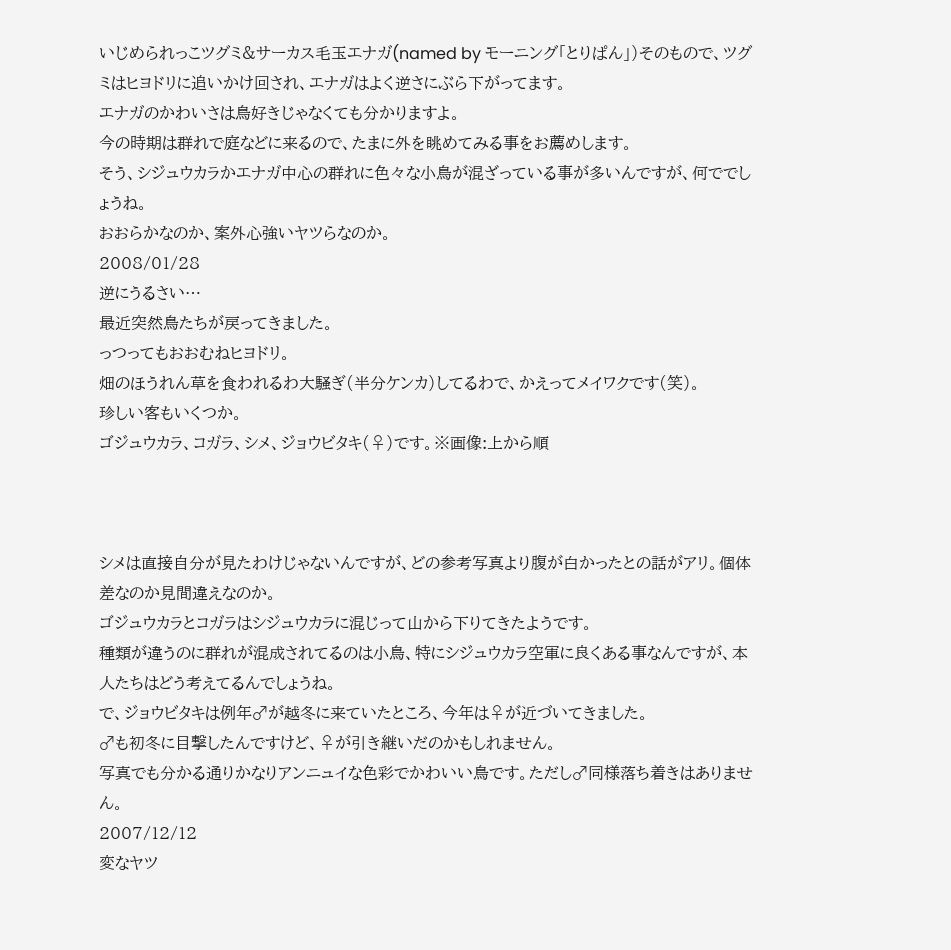いじめられっこツグミ&サーカス毛玉エナガ(named by モーニング「とりぱん」)そのもので、ツグミはヒヨドリに追いかけ回され、エナガはよく逆さにぶら下がってます。
エナガのかわいさは鳥好きじゃなくても分かりますよ。
今の時期は群れで庭などに来るので、たまに外を眺めてみる事をお薦めします。
そう、シジュウカラかエナガ中心の群れに色々な小鳥が混ざっている事が多いんですが、何ででしょうね。
おおらかなのか、案外心強いヤツらなのか。
2008/01/28
逆にうるさい…
最近突然鳥たちが戻ってきました。
っつってもおおむねヒヨドリ。
畑のほうれん草を食われるわ大騒ぎ(半分ケンカ)してるわで、かえってメイワクです(笑)。
珍しい客もいくつか。
ゴジュウカラ、コガラ、シメ、ジョウビタキ(♀)です。※画像:上から順



シメは直接自分が見たわけじゃないんですが、どの参考写真より腹が白かったとの話がアリ。個体差なのか見間違えなのか。
ゴジュウカラとコガラはシジュウカラに混じって山から下りてきたようです。
種類が違うのに群れが混成されてるのは小鳥、特にシジュウカラ空軍に良くある事なんですが、本人たちはどう考えてるんでしょうね。
で、ジョウビタキは例年♂が越冬に来ていたところ、今年は♀が近づいてきました。
♂も初冬に目撃したんですけど、♀が引き継いだのかもしれません。
写真でも分かる通りかなりアンニュイな色彩でかわいい鳥です。ただし♂同様落ち着きはありません。
2007/12/12
変なヤツ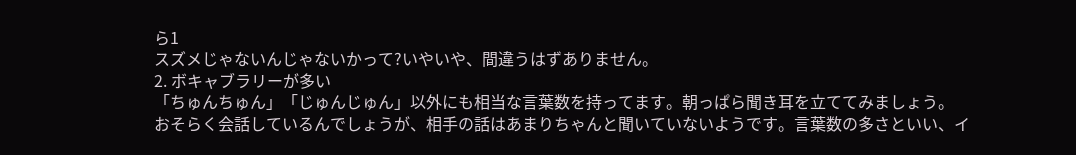ら1
スズメじゃないんじゃないかって?いやいや、間違うはずありません。
2. ボキャブラリーが多い
「ちゅんちゅん」「じゅんじゅん」以外にも相当な言葉数を持ってます。朝っぱら聞き耳を立ててみましょう。
おそらく会話しているんでしょうが、相手の話はあまりちゃんと聞いていないようです。言葉数の多さといい、イ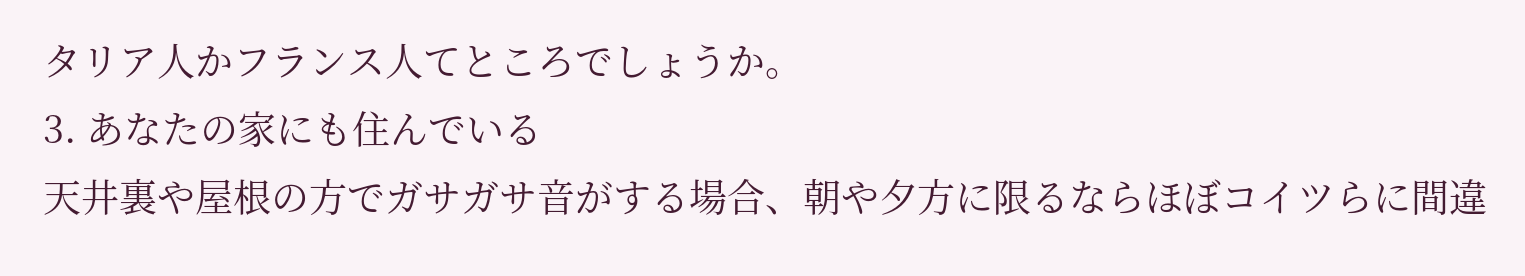タリア人かフランス人てところでしょうか。
3. あなたの家にも住んでいる
天井裏や屋根の方でガサガサ音がする場合、朝や夕方に限るならほぼコイツらに間違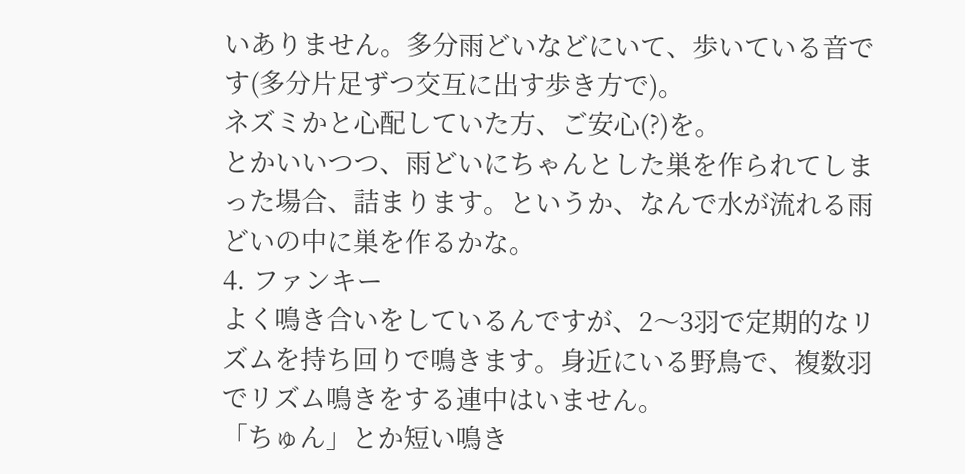いありません。多分雨どいなどにいて、歩いている音です(多分片足ずつ交互に出す歩き方で)。
ネズミかと心配していた方、ご安心(?)を。
とかいいつつ、雨どいにちゃんとした巣を作られてしまった場合、詰まります。というか、なんで水が流れる雨どいの中に巣を作るかな。
4. ファンキー
よく鳴き合いをしているんですが、2〜3羽で定期的なリズムを持ち回りで鳴きます。身近にいる野鳥で、複数羽でリズム鳴きをする連中はいません。
「ちゅん」とか短い鳴き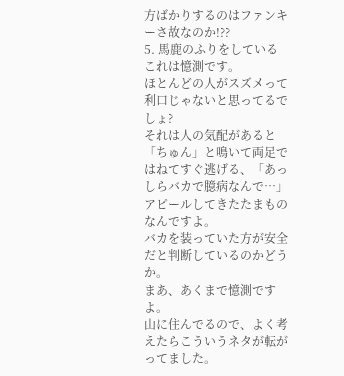方ばかりするのはファンキーさ故なのか!??
5. 馬鹿のふりをしている
これは憶測です。
ほとんどの人がスズメって利口じゃないと思ってるでしょ?
それは人の気配があると「ちゅん」と鳴いて両足ではねてすぐ逃げる、「あっしらバカで臆病なんで…」アピールしてきたたまものなんですよ。
バカを装っていた方が安全だと判断しているのかどうか。
まあ、あくまで憶測ですよ。
山に住んでるので、よく考えたらこういうネタが転がってました。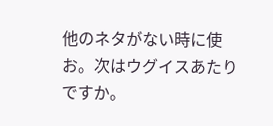他のネタがない時に使お。次はウグイスあたりですか。